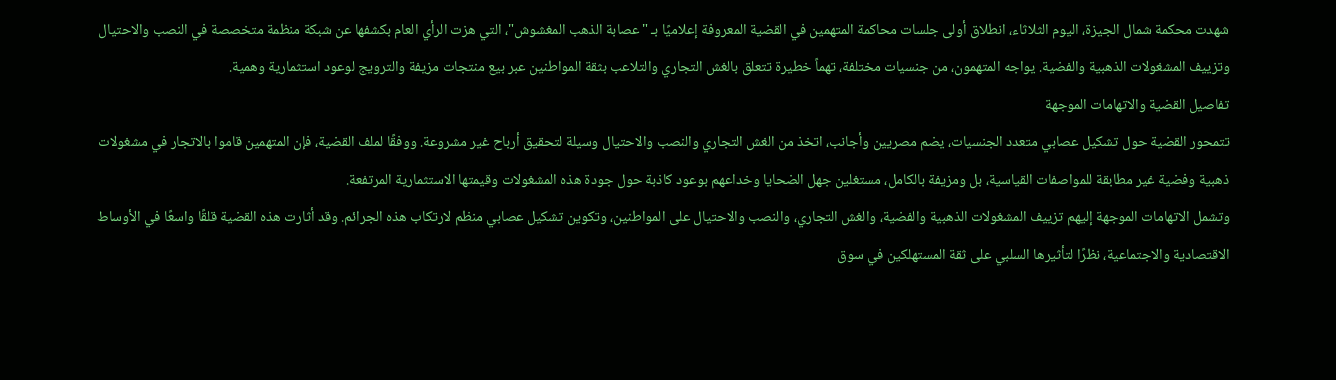شهدت محكمة شمال الجيزة، اليوم الثلاثاء، انطلاق أولى جلسات محاكمة المتهمين في القضية المعروفة إعلاميًا بـ "عصابة الذهب المغشوش"، التي هزت الرأي العام بكشفها عن شبكة منظمة متخصصة في النصب والاحتيال وتزييف المشغولات الذهبية والفضية. يواجه المتهمون، من جنسيات مختلفة، تهماً خطيرة تتعلق بالغش التجاري والتلاعب بثقة المواطنين عبر بيع منتجات مزيفة والترويج لوعود استثمارية وهمية.
تفاصيل القضية والاتهامات الموجهة
تتمحور القضية حول تشكيل عصابي متعدد الجنسيات، يضم مصريين وأجانب، اتخذ من الغش التجاري والنصب والاحتيال وسيلة لتحقيق أرباح غير مشروعة. ووفقًا لملف القضية، فإن المتهمين قاموا بالاتجار في مشغولات ذهبية وفضية غير مطابقة للمواصفات القياسية، بل ومزيفة بالكامل، مستغلين جهل الضحايا وخداعهم بوعود كاذبة حول جودة هذه المشغولات وقيمتها الاستثمارية المرتفعة.
وتشمل الاتهامات الموجهة إليهم تزييف المشغولات الذهبية والفضية، والغش التجاري، والنصب والاحتيال على المواطنين، وتكوين تشكيل عصابي منظم لارتكاب هذه الجرائم. وقد أثارت هذه القضية قلقًا واسعًا في الأوساط الاقتصادية والاجتماعية، نظرًا لتأثيرها السلبي على ثقة المستهلكين في سوق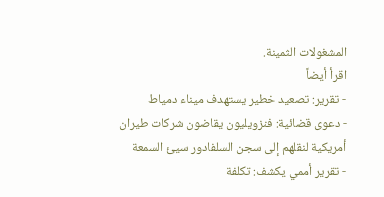المشغولات الثمينة.
اقرأ أيضاً
- تقرير: تصعيد خطير يستهدف ميناء دمياط
- دعوى قضائية: فنزويليون يقاضون شركات طيران أمريكية لنقلهم إلى سجن السلفادور سيئ السمعة
- تقرير أممي يكشف: تكلفة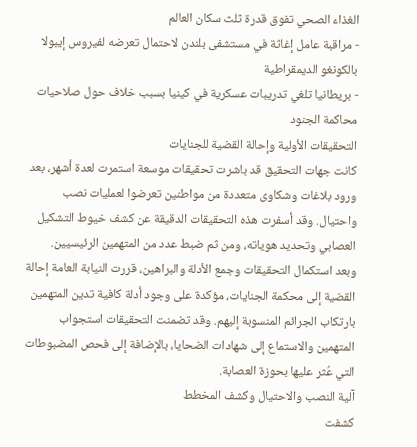الغذاء الصحي تفوق قدرة ثلث سكان العالم
- مراقبة عامل إغاثة في مستشفى بلندن لاحتمال تعرضه لفيروس إيبولا بالكونغو الديمقراطية
- بريطانيا تلغي تدريبات عسكرية في كينيا بسبب خلاف حول صلاحيات محاكمة الجنود
التحقيقات الأولية وإحالة القضية للجنايات
كانت جهات التحقيق قد باشرت تحقيقات موسعة استمرت لعدة أشهر، بعد ورود بلاغات وشكاوى متعددة من مواطنين تعرضوا لعمليات نصب واحتيال. وقد أسفرت هذه التحقيقات الدقيقة عن كشف خيوط التشكيل العصابي وتحديد هوياته، ومن ثم ضبط عدد من المتهمين الرئيسيين.
وبعد استكمال التحقيقات وجمع الأدلة والبراهين، قررت النيابة العامة إحالة القضية إلى محكمة الجنايات، مؤكدة على وجود أدلة كافية تدين المتهمين بارتكاب الجرائم المنسوبة إليهم. وقد تضمنت التحقيقات استجواب المتهمين والاستماع إلى شهادات الضحايا، بالإضافة إلى فحص المضبوطات التي عُثر عليها بحوزة العصابة.
آلية النصب والاحتيال وكشف المخطط
كشفت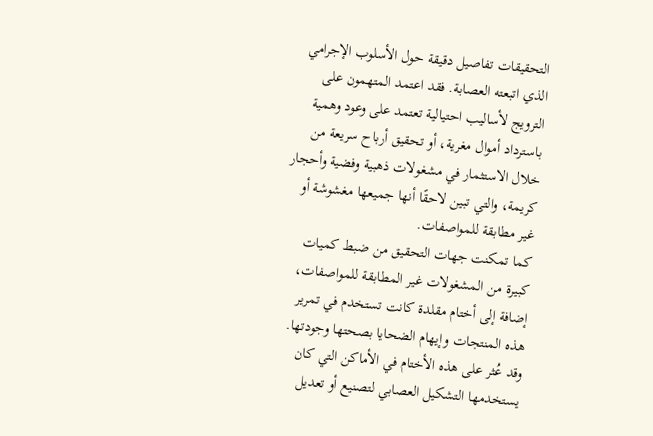التحقيقات تفاصيل دقيقة حول الأسلوب الإجرامي الذي اتبعته العصابة. فقد اعتمد المتهمون على الترويج لأساليب احتيالية تعتمد على وعود وهمية باسترداد أموال مغرية، أو تحقيق أرباح سريعة من خلال الاستثمار في مشغولات ذهبية وفضية وأحجار كريمة، والتي تبين لاحقًا أنها جميعها مغشوشة أو غير مطابقة للمواصفات.
كما تمكنت جهات التحقيق من ضبط كميات كبيرة من المشغولات غير المطابقة للمواصفات، إضافة إلى أختام مقلدة كانت تستخدم في تمرير هذه المنتجات وإيهام الضحايا بصحتها وجودتها. وقد عُثر على هذه الأختام في الأماكن التي كان يستخدمها التشكيل العصابي لتصنيع أو تعديل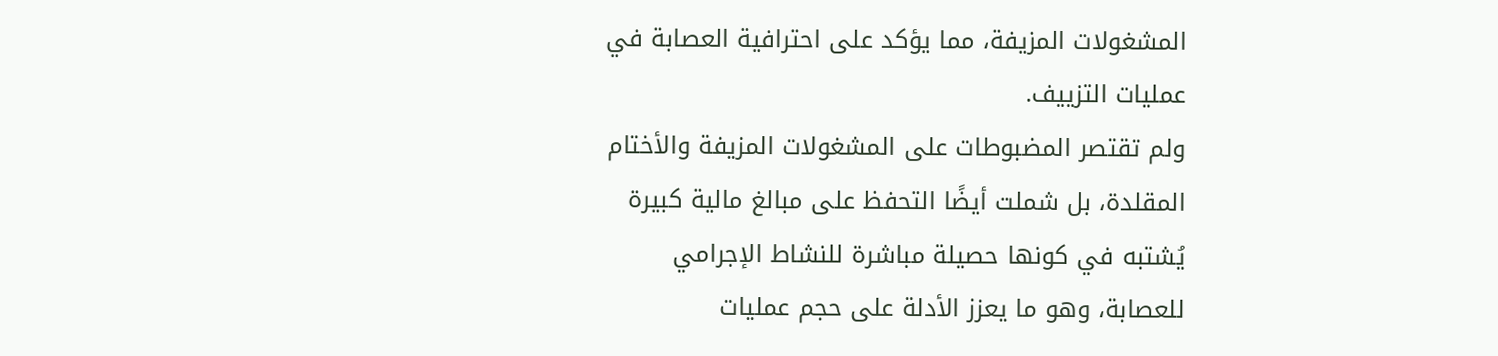المشغولات المزيفة، مما يؤكد على احترافية العصابة في عمليات التزييف.
ولم تقتصر المضبوطات على المشغولات المزيفة والأختام المقلدة، بل شملت أيضًا التحفظ على مبالغ مالية كبيرة يُشتبه في كونها حصيلة مباشرة للنشاط الإجرامي للعصابة، وهو ما يعزز الأدلة على حجم عمليات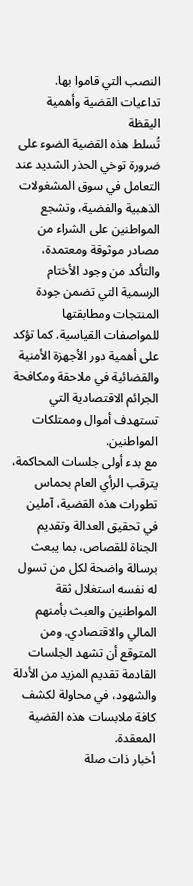النصب التي قاموا بها.
تداعيات القضية وأهمية اليقظة
تُسلط هذه القضية الضوء على ضرورة توخي الحذر الشديد عند التعامل في سوق المشغولات الذهبية والفضية، وتشجع المواطنين على الشراء من مصادر موثوقة ومعتمدة، والتأكد من وجود الأختام الرسمية التي تضمن جودة المنتجات ومطابقتها للمواصفات القياسية. كما تؤكد على أهمية دور الأجهزة الأمنية والقضائية في ملاحقة ومكافحة الجرائم الاقتصادية التي تستهدف أموال وممتلكات المواطنين.
مع بدء أولى جلسات المحاكمة، يترقب الرأي العام بحماس تطورات هذه القضية، آملين في تحقيق العدالة وتقديم الجناة للقصاص، بما يبعث برسالة واضحة لكل من تسول له نفسه استغلال ثقة المواطنين والعبث بأمنهم المالي والاقتصادي. ومن المتوقع أن تشهد الجلسات القادمة تقديم المزيد من الأدلة والشهود، في محاولة لكشف كافة ملابسات هذه القضية المعقدة.
أخبار ذات صلة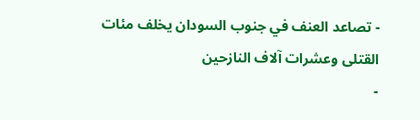- تصاعد العنف في جنوب السودان يخلف مئات القتلى وعشرات آلاف النازحين
-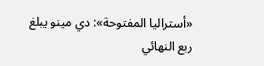«أستراليا المفتوحة»: دي مينو يبلغ ربع النهائي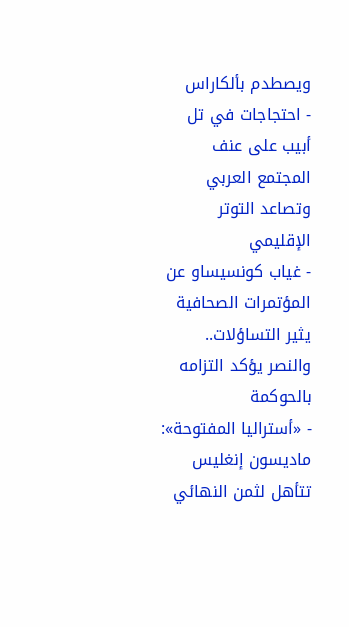ويصطدم بألكاراس
- احتجاجات في تل أبيب على عنف المجتمع العربي وتصاعد التوتر الإقليمي
- غياب كونسيساو عن المؤتمرات الصحافية يثير التساؤلات.. والنصر يؤكد التزامه بالحوكمة
- «أستراليا المفتوحة»: ماديسون إنغليس تتأهل لثمن النهائي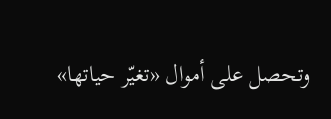وتحصل على أموال «تغيّر حياتها»